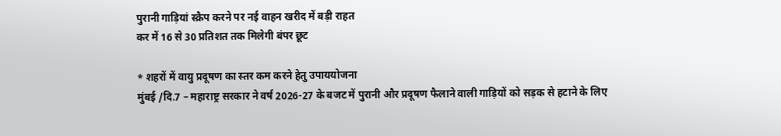पुरानी गाड़ियां स्क्रैप करने पर नई वाहन खरीद में बड़ी राहत
कर में 16 से 30 प्रतिशत तक मिलेगी बंपर छूट

* शहरों में वायु प्रदूषण का स्तर कम करने हेतु उपाययोजना
मुंबई /दि.7 – महाराष्ट्र सरकार ने वर्ष 2026-27 के बजट में पुरानी और प्रदूषण फैलाने वाली गाड़ियों को सड़क से हटाने के लिए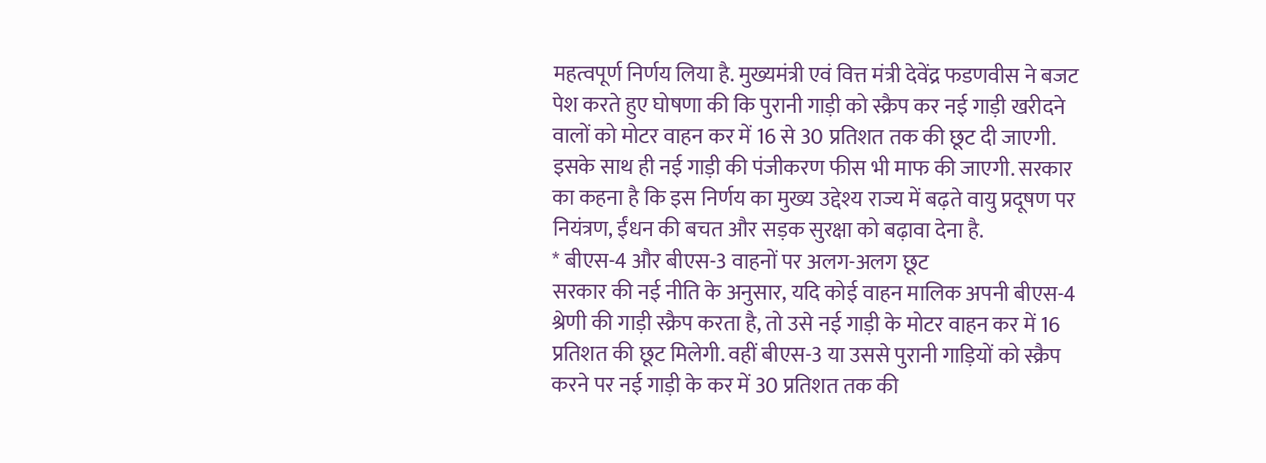महत्वपूर्ण निर्णय लिया है. मुख्यमंत्री एवं वित्त मंत्री देवेंद्र फडणवीस ने बजट पेश करते हुए घोषणा की कि पुरानी गाड़ी को स्क्रैप कर नई गाड़ी खरीदने वालों को मोटर वाहन कर में 16 से 30 प्रतिशत तक की छूट दी जाएगी. इसके साथ ही नई गाड़ी की पंजीकरण फीस भी माफ की जाएगी. सरकार का कहना है कि इस निर्णय का मुख्य उद्देश्य राज्य में बढ़ते वायु प्रदूषण पर नियंत्रण, ईंधन की बचत और सड़क सुरक्षा को बढ़ावा देना है.
* बीएस-4 और बीएस-3 वाहनों पर अलग-अलग छूट
सरकार की नई नीति के अनुसार, यदि कोई वाहन मालिक अपनी बीएस-4 श्रेणी की गाड़ी स्क्रैप करता है, तो उसे नई गाड़ी के मोटर वाहन कर में 16 प्रतिशत की छूट मिलेगी. वहीं बीएस-3 या उससे पुरानी गाड़ियों को स्क्रैप करने पर नई गाड़ी के कर में 30 प्रतिशत तक की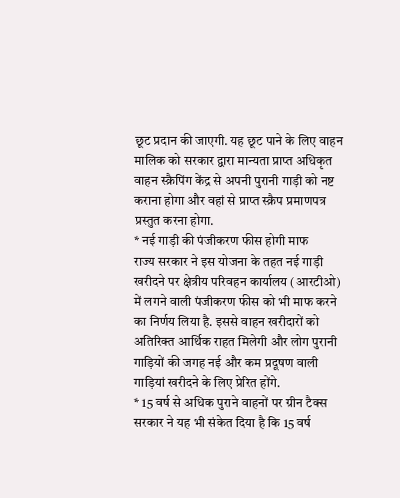छूट प्रदान की जाएगी. यह छूट पाने के लिए वाहन मालिक को सरकार द्वारा मान्यता प्राप्त अधिकृत वाहन स्क्रैपिंग केंद्र से अपनी पुरानी गाड़ी को नष्ट कराना होगा और वहां से प्राप्त स्क्रैप प्रमाणपत्र प्रस्तुत करना होगा.
* नई गाड़ी की पंजीकरण फीस होगी माफ
राज्य सरकार ने इस योजना के तहत नई गाड़ी खरीदने पर क्षेत्रीय परिवहन कार्यालय (आरटीओ) में लगने वाली पंजीकरण फीस को भी माफ करने का निर्णय लिया है. इससे वाहन खरीदारों को अतिरिक्त आर्थिक राहत मिलेगी और लोग पुरानी गाड़ियों की जगह नई और कम प्रदूषण वाली गाड़ियां खरीदने के लिए प्रेरित होंगे.
* 15 वर्ष से अधिक पुराने वाहनों पर ग्रीन टैक्स
सरकार ने यह भी संकेत दिया है कि 15 वर्ष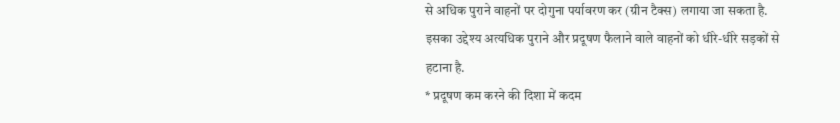से अधिक पुराने वाहनों पर दोगुना पर्यावरण कर (ग्रीन टैक्स) लगाया जा सकता है. इसका उद्देश्य अत्यधिक पुराने और प्रदूषण फैलाने वाले वाहनों को धीरे-धीरे सड़कों से हटाना है.
* प्रदूषण कम करने की दिशा में कदम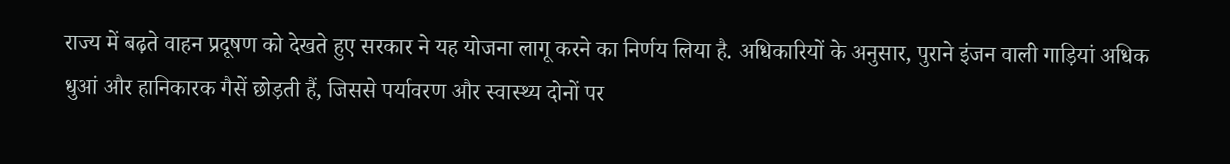राज्य में बढ़ते वाहन प्रदूषण को देखते हुए सरकार ने यह योजना लागू करने का निर्णय लिया है. अधिकारियों के अनुसार, पुराने इंजन वाली गाड़ियां अधिक धुआं और हानिकारक गैसें छोड़ती हैं, जिससे पर्यावरण और स्वास्थ्य दोनों पर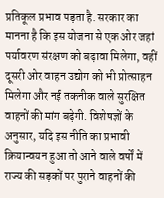प्रतिकूल प्रभाव पड़ता है. सरकार का मानना है कि इस योजना से एक ओर जहां पर्यावरण संरक्षण को बढ़ावा मिलेगा, वहीं दूसरी ओर वाहन उद्योग को भी प्रोत्साहन मिलेगा और नई तकनीक वाले सुरक्षित वाहनों की मांग बढ़ेगी. विशेषज्ञों के अनुसार, यदि इस नीति का प्रभावी क्रियान्वयन हुआ तो आने वाले वर्षों में राज्य की सड़कों पर पुराने वाहनों की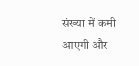संख्या में कमी आएगी और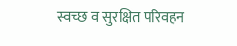स्वच्छ व सुरक्षित परिवहन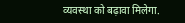व्यवस्था को बढ़ावा मिलेगा.